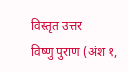विस्तृत उत्तर
विष्णु पुराण (अंश १,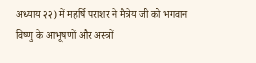अध्याय २२) में महर्षि पराशर ने मैत्रेय जी को भगवान विष्णु के आभूषणों और अस्त्रों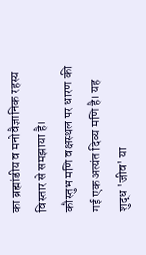का ब्रह्मांडीय व मनोवैज्ञानिक रहस्य विस्तार से समझाया है।
कौस्तुभ मणि वक्षस्थल पर धारण की गई एक अत्यंत दिव्य मणि है। यह शुद्ध 'जीव' या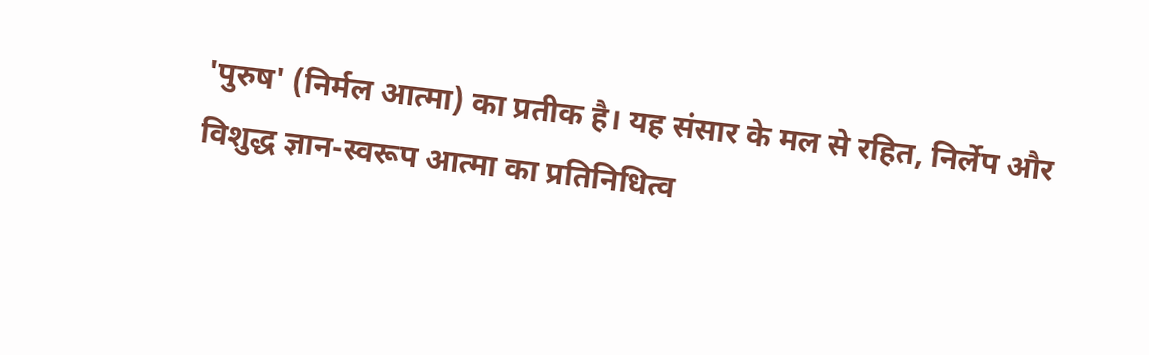'पुरुष' (निर्मल आत्मा) का प्रतीक है। यह संसार के मल से रहित, निर्लेप और विशुद्ध ज्ञान-स्वरूप आत्मा का प्रतिनिधित्व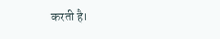करती है।